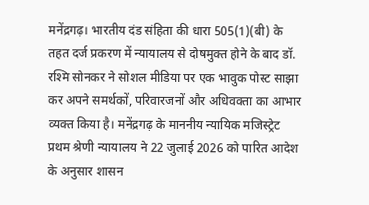मनेंद्रगढ़। भारतीय दंड संहिता की धारा 505(1)(बी) के तहत दर्ज प्रकरण में न्यायालय से दोषमुक्त होने के बाद डॉ. रश्मि सोनकर ने सोशल मीडिया पर एक भावुक पोस्ट साझा कर अपने समर्थकों, परिवारजनों और अधिवक्ता का आभार व्यक्त किया है। मनेंद्रगढ़ के माननीय न्यायिक मजिस्ट्रेट प्रथम श्रेणी न्यायालय ने 22 जुलाई 2026 को पारित आदेश के अनुसार शासन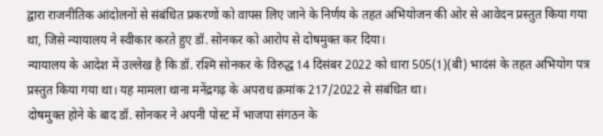द्वारा राजनीतिक आंदोलनों से संबंधित प्रकरणों को वापस लिए जाने के निर्णय के तहत अभियोजन की ओर से आवेदन प्रस्तुत किया गया था, जिसे न्यायालय ने स्वीकार करते हुए डॉ. सोनकर को आरोप से दोषमुक्त कर दिया।
न्यायालय के आदेश में उल्लेख है कि डॉ. रश्मि सोनकर के विरुद्ध 14 दिसंबर 2022 को धारा 505(1)(बी) भादंसं के तहत अभियोग पत्र प्रस्तुत किया गया था। यह मामला थाना मनेंद्रगढ़ के अपराध क्रमांक 217/2022 से संबंधित था।
दोषमुक्त होने के बाद डॉ. सोनकर ने अपनी पोस्ट में भाजपा संगठन के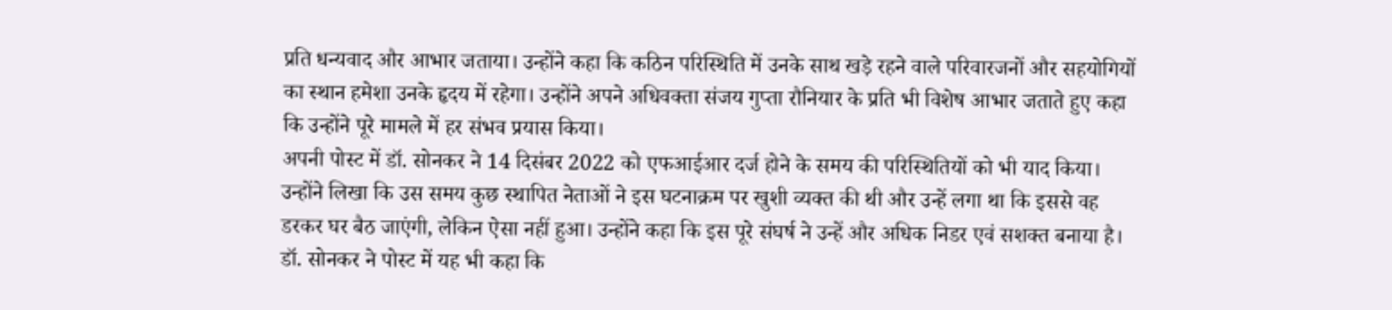प्रति धन्यवाद और आभार जताया। उन्होंने कहा कि कठिन परिस्थिति में उनके साथ खड़े रहने वाले परिवारजनों और सहयोगियों का स्थान हमेशा उनके हृदय में रहेगा। उन्होंने अपने अधिवक्ता संजय गुप्ता रौनियार के प्रति भी विशेष आभार जताते हुए कहा कि उन्होंने पूरे मामले में हर संभव प्रयास किया।
अपनी पोस्ट में डॉ. सोनकर ने 14 दिसंबर 2022 को एफआईआर दर्ज होने के समय की परिस्थितियों को भी याद किया। उन्होंने लिखा कि उस समय कुछ स्थापित नेताओं ने इस घटनाक्रम पर खुशी व्यक्त की थी और उन्हें लगा था कि इससे वह डरकर घर बैठ जाएंगी, लेकिन ऐसा नहीं हुआ। उन्होंने कहा कि इस पूरे संघर्ष ने उन्हें और अधिक निडर एवं सशक्त बनाया है।
डॉ. सोनकर ने पोस्ट में यह भी कहा कि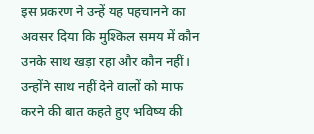इस प्रकरण ने उन्हें यह पहचानने का अवसर दिया कि मुश्किल समय में कौन उनके साथ खड़ा रहा और कौन नहीं। उन्होंने साथ नहीं देने वालों को माफ करने की बात कहते हुए भविष्य की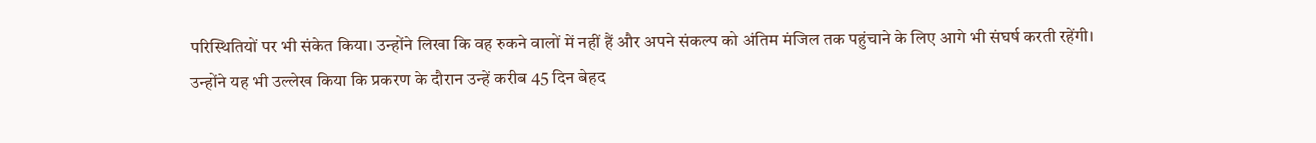परिस्थितियों पर भी संकेत किया। उन्होंने लिखा कि वह रुकने वालों में नहीं हैं और अपने संकल्प को अंतिम मंजिल तक पहुंचाने के लिए आगे भी संघर्ष करती रहेंगी।
उन्होंने यह भी उल्लेख किया कि प्रकरण के दौरान उन्हें करीब 45 दिन बेहद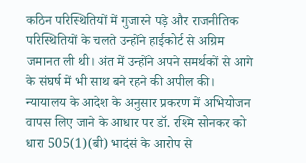कठिन परिस्थितियों में गुजारने पड़े और राजनीतिक परिस्थितियों के चलते उन्होंने हाईकोर्ट से अग्रिम जमानत ली थी। अंत में उन्होंने अपने समर्थकों से आगे के संघर्ष में भी साथ बने रहने की अपील की।
न्यायालय के आदेश के अनुसार प्रकरण में अभियोजन वापस लिए जाने के आधार पर डॉ. रश्मि सोनकर को धारा 505(1)(बी) भादंसं के आरोप से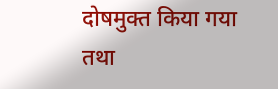दोषमुक्त किया गया तथा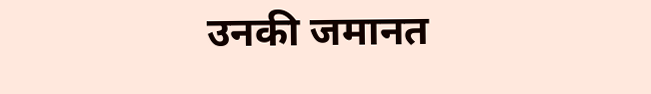उनकी जमानत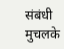संबंधी मुचलके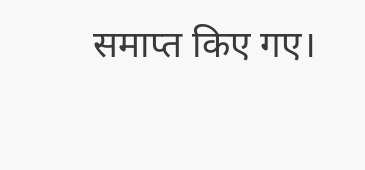समाप्त किए गए।